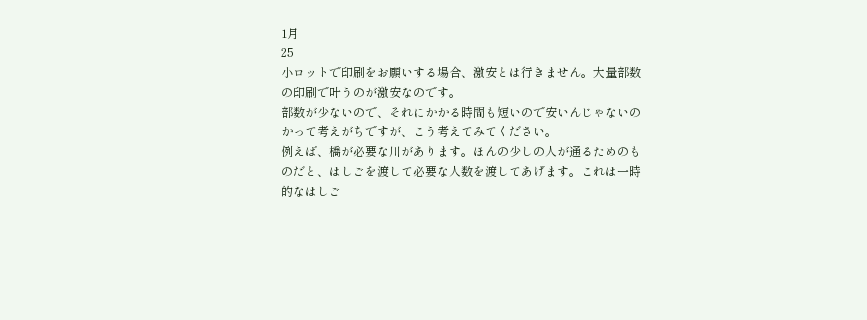1月
25
小ロットで印刷をお願いする場合、激安とは行きません。大量部数の印刷で叶うのが激安なのです。
部数が少ないので、それにかかる時間も短いので安いんじゃないのかって考えがちですが、こう考えてみてください。
例えば、橋が必要な川があります。ほんの少しの人が通るためのものだと、はしごを渡して必要な人数を渡してあげます。これは一時的なはしご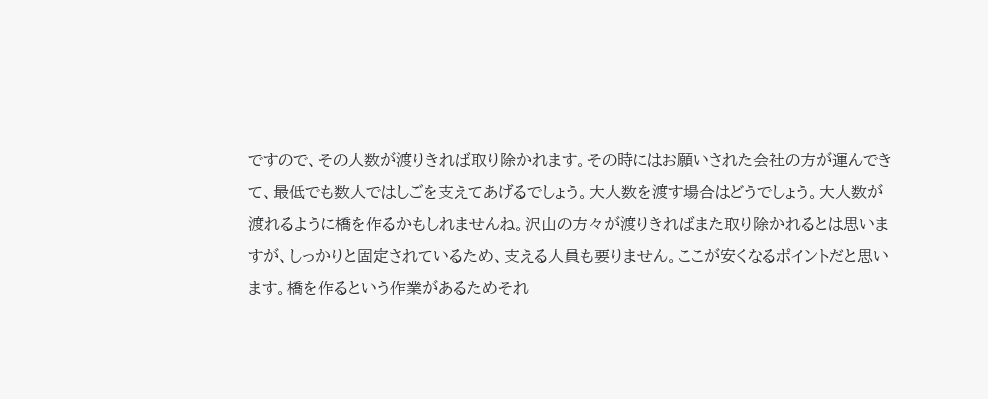ですので、その人数が渡りきれば取り除かれます。その時にはお願いされた会社の方が運んできて、最低でも数人ではしごを支えてあげるでしょう。大人数を渡す場合はどうでしょう。大人数が渡れるように橋を作るかもしれませんね。沢山の方々が渡りきればまた取り除かれるとは思いますが、しっかりと固定されているため、支える人員も要りません。ここが安くなるポイントだと思います。橋を作るという作業があるためそれ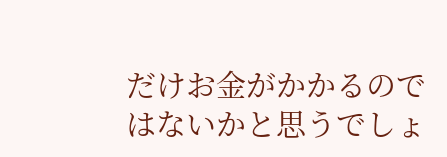だけお金がかかるのではないかと思うでしょ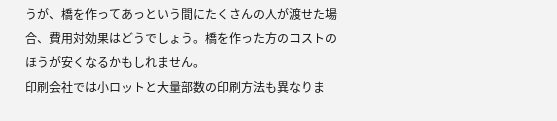うが、橋を作ってあっという間にたくさんの人が渡せた場合、費用対効果はどうでしょう。橋を作った方のコストのほうが安くなるかもしれません。
印刷会社では小ロットと大量部数の印刷方法も異なりま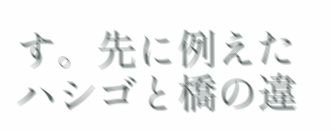す。先に例えたハシゴと橋の違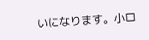いになります。小ロ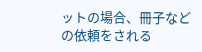ットの場合、冊子などの依頼をされる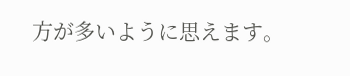方が多いように思えます。